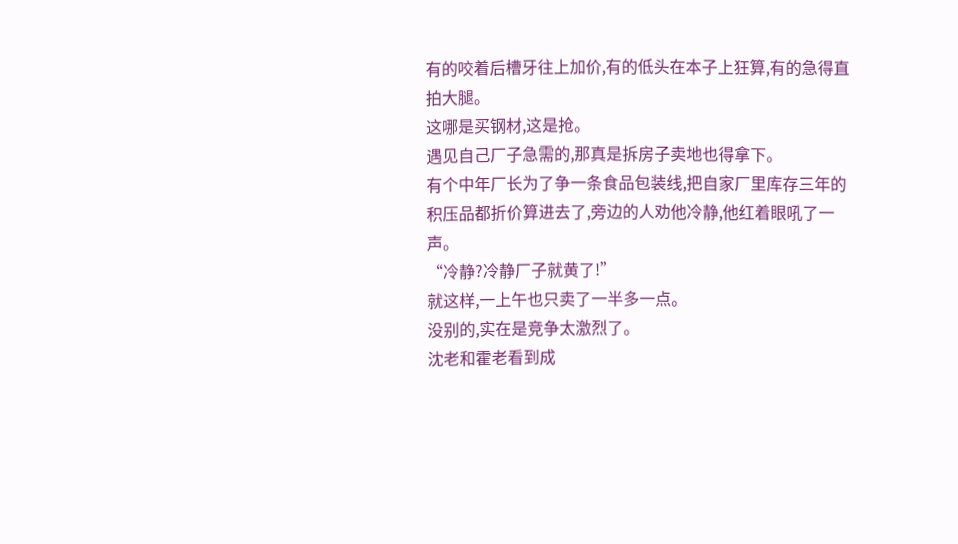有的咬着后槽牙往上加价,有的低头在本子上狂算,有的急得直拍大腿。
这哪是买钢材,这是抢。
遇见自己厂子急需的,那真是拆房子卖地也得拿下。
有个中年厂长为了争一条食品包装线,把自家厂里库存三年的积压品都折价算进去了,旁边的人劝他冷静,他红着眼吼了一声。
“冷静?冷静厂子就黄了!”
就这样,一上午也只卖了一半多一点。
没别的,实在是竞争太激烈了。
沈老和霍老看到成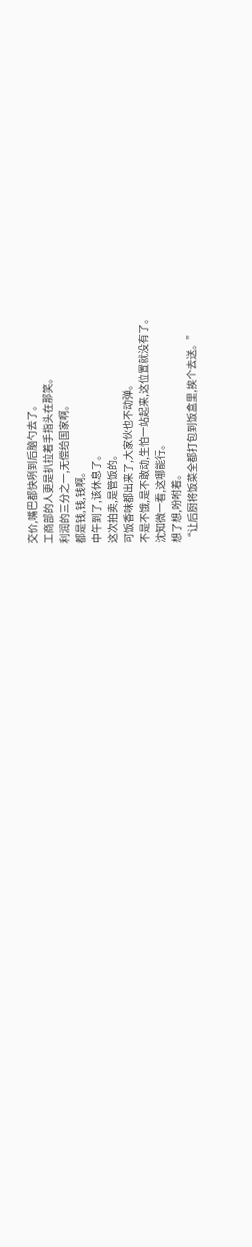交价,嘴巴都快咧到后脑勺去了。
工商部的人更是扒拉着手指头在那笑。
利润的三分之一,无偿给国家啊。
都是钱,钱,钱啊。
中午到了,该休息了。
这次拍卖,是管饭的。
可饭香味都出来了,大家伙也不动弹。
不是不饿,是不敢动,生怕一站起来,这位置就没有了。
沈知微一看,这哪能行。
想了想,吩咐着。
“让后厨将饭菜全都打包到饭盒里,挨个去送。”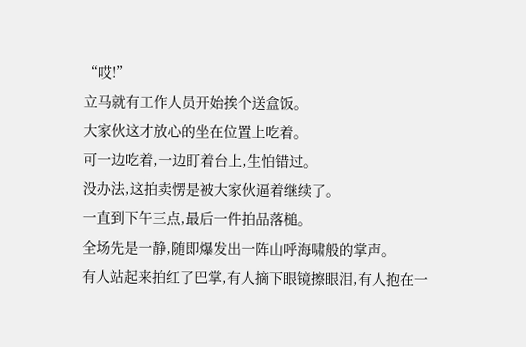“哎!”
立马就有工作人员开始挨个送盒饭。
大家伙这才放心的坐在位置上吃着。
可一边吃着,一边盯着台上,生怕错过。
没办法,这拍卖愣是被大家伙逼着继续了。
一直到下午三点,最后一件拍品落槌。
全场先是一静,随即爆发出一阵山呼海啸般的掌声。
有人站起来拍红了巴掌,有人摘下眼镜擦眼泪,有人抱在一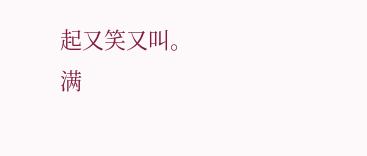起又笑又叫。
满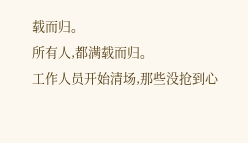载而归。
所有人,都满载而归。
工作人员开始清场,那些没抢到心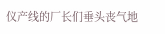仪产线的厂长们垂头丧气地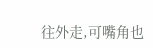往外走,可嘴角也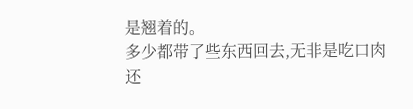是翘着的。
多少都带了些东西回去,无非是吃口肉还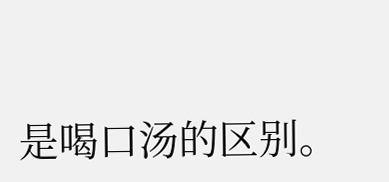是喝口汤的区别。